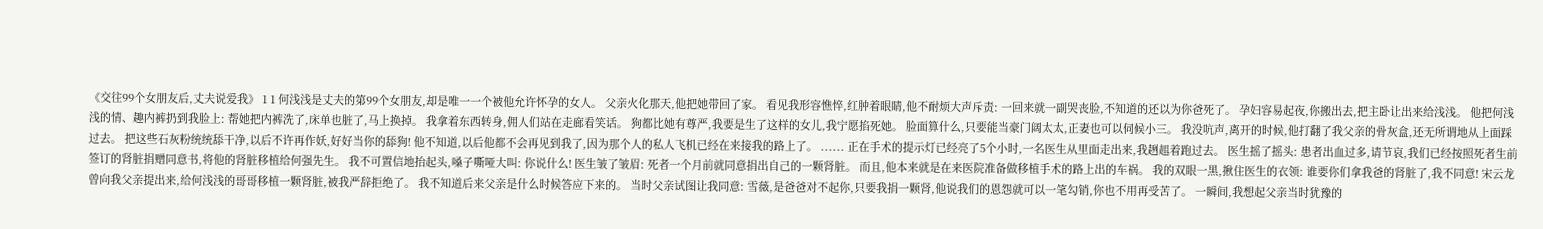《交往99个女朋友后,丈夫说爱我》 1 1 何浅浅是丈夫的第99个女朋友,却是唯一一个被他允许怀孕的女人。 父亲火化那天,他把她带回了家。 看见我形容憔悴,红肿着眼睛,他不耐烦大声斥责: 一回来就一副哭丧脸,不知道的还以为你爸死了。 孕妇容易起夜,你搬出去,把主卧让出来给浅浅。 他把何浅浅的情、趣内裤扔到我脸上: 帮她把内裤洗了,床单也脏了,马上换掉。 我拿着东西转身,佣人们站在走廊看笑话。 狗都比她有尊严,我要是生了这样的女儿,我宁愿掐死她。 脸面算什么,只要能当豪门阔太太,正妻也可以伺候小三。 我没吭声,离开的时候,他打翻了我父亲的骨灰盒,还无所谓地从上面踩过去。 把这些石灰粉统统舔干净,以后不许再作妖,好好当你的舔狗! 他不知道,以后他都不会再见到我了,因为那个人的私人飞机已经在来接我的路上了。 ...... 正在手术的提示灯已经亮了5个小时,一名医生从里面走出来,我趔趄着跑过去。 医生摇了摇头: 患者出血过多,请节哀,我们已经按照死者生前签订的肾脏捐赠同意书,将他的肾脏移植给何强先生。 我不可置信地抬起头,嗓子嘶哑大叫: 你说什么! 医生皱了皱眉: 死者一个月前就同意捐出自己的一颗肾脏。 而且,他本来就是在来医院准备做移植手术的路上出的车祸。 我的双眼一黑,揪住医生的衣领: 谁要你们拿我爸的肾脏了,我不同意! 宋云龙曾向我父亲提出来,给何浅浅的哥哥移植一颗肾脏,被我严辞拒绝了。 我不知道后来父亲是什么时候答应下来的。 当时父亲试图让我同意: 雪薇,是爸爸对不起你,只要我捐一颗肾,他说我们的恩怨就可以一笔勾销,你也不用再受苦了。 一瞬间,我想起父亲当时犹豫的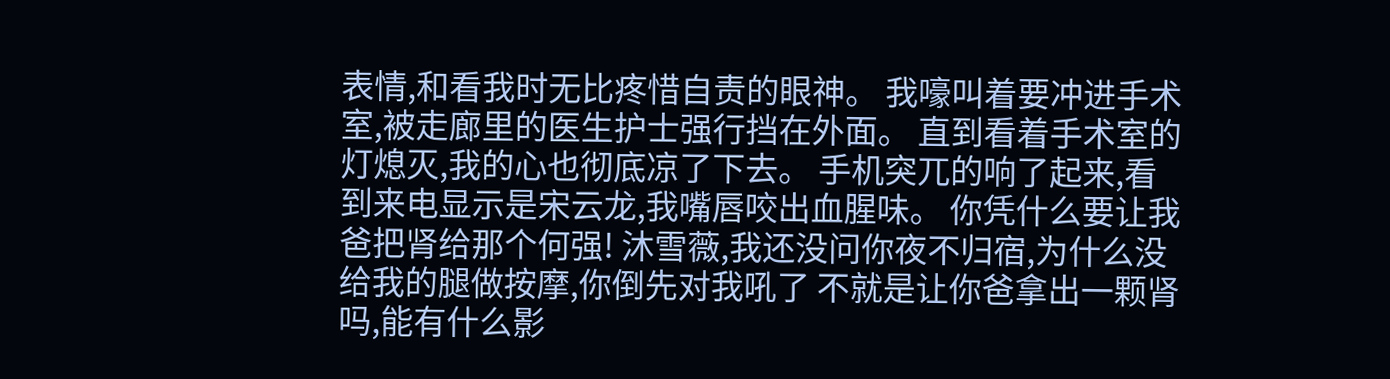表情,和看我时无比疼惜自责的眼神。 我嚎叫着要冲进手术室,被走廊里的医生护士强行挡在外面。 直到看着手术室的灯熄灭,我的心也彻底凉了下去。 手机突兀的响了起来,看到来电显示是宋云龙,我嘴唇咬出血腥味。 你凭什么要让我爸把肾给那个何强! 沐雪薇,我还没问你夜不归宿,为什么没给我的腿做按摩,你倒先对我吼了 不就是让你爸拿出一颗肾吗,能有什么影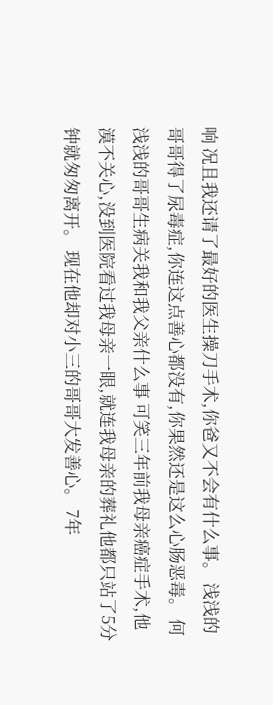响 况且我还请了最好的医生操刀手术,你爸又不会有什么事。 浅浅的哥哥得了尿毒症,你连这点善心都没有,你果然还是这么心肠恶毒。 何浅浅的哥哥生病关我和我父亲什么事 可笑三年前我母亲癌症手术,他漠不关心,没到医院看过我母亲一眼,就连我母亲的葬礼他都只站了5分钟就匆匆离开。 现在他却对小三的哥哥大发善心。 7年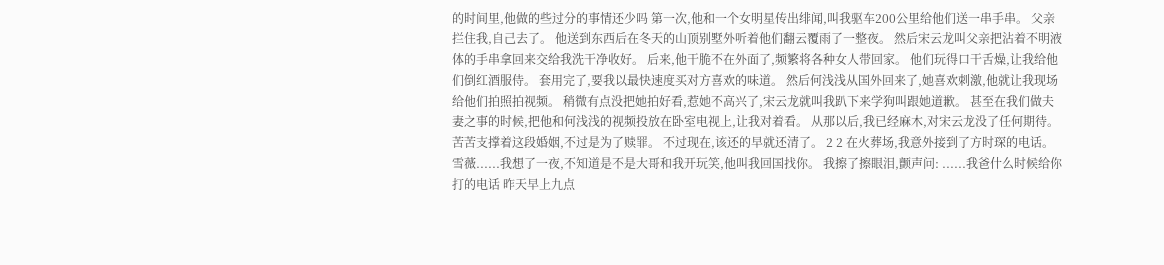的时间里,他做的些过分的事情还少吗 第一次,他和一个女明星传出绯闻,叫我驱车200公里给他们送一串手串。 父亲拦住我,自己去了。 他送到东西后在冬天的山顶别墅外听着他们翻云覆雨了一整夜。 然后宋云龙叫父亲把沾着不明液体的手串拿回来交给我洗干净收好。 后来,他干脆不在外面了,频繁将各种女人带回家。 他们玩得口干舌燥,让我给他们倒红酒服侍。 套用完了,要我以最快速度买对方喜欢的味道。 然后何浅浅从国外回来了,她喜欢刺激,他就让我现场给他们拍照拍视频。 稍微有点没把她拍好看,惹她不高兴了,宋云龙就叫我趴下来学狗叫跟她道歉。 甚至在我们做夫妻之事的时候,把他和何浅浅的视频投放在卧室电视上,让我对着看。 从那以后,我已经麻木,对宋云龙没了任何期待。 苦苦支撑着这段婚姻,不过是为了赎罪。 不过现在,该还的早就还清了。 2 2 在火葬场,我意外接到了方时琛的电话。 雪薇......我想了一夜,不知道是不是大哥和我开玩笑,他叫我回国找你。 我擦了擦眼泪,颤声问: ......我爸什么时候给你打的电话 昨天早上九点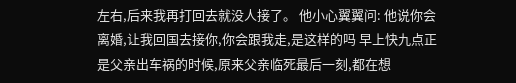左右,后来我再打回去就没人接了。 他小心翼翼问: 他说你会离婚,让我回国去接你,你会跟我走,是这样的吗 早上快九点正是父亲出车祸的时候,原来父亲临死最后一刻,都在想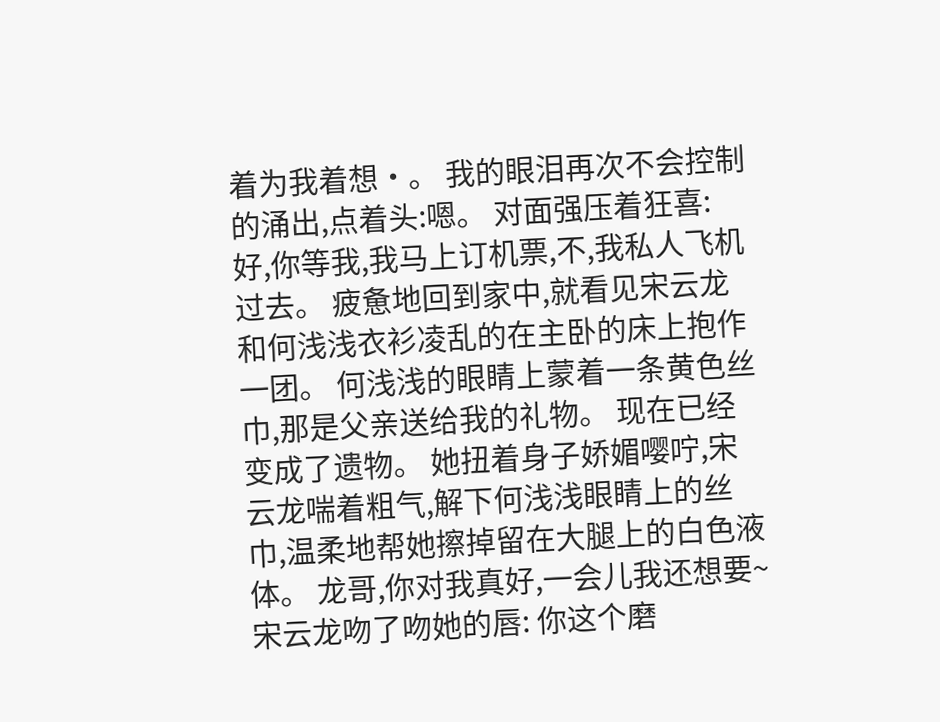着为我着想·。 我的眼泪再次不会控制的涌出,点着头:嗯。 对面强压着狂喜: 好,你等我,我马上订机票,不,我私人飞机过去。 疲惫地回到家中,就看见宋云龙和何浅浅衣衫凌乱的在主卧的床上抱作一团。 何浅浅的眼睛上蒙着一条黄色丝巾,那是父亲送给我的礼物。 现在已经变成了遗物。 她扭着身子娇媚嘤咛,宋云龙喘着粗气,解下何浅浅眼睛上的丝巾,温柔地帮她擦掉留在大腿上的白色液体。 龙哥,你对我真好,一会儿我还想要~ 宋云龙吻了吻她的唇: 你这个磨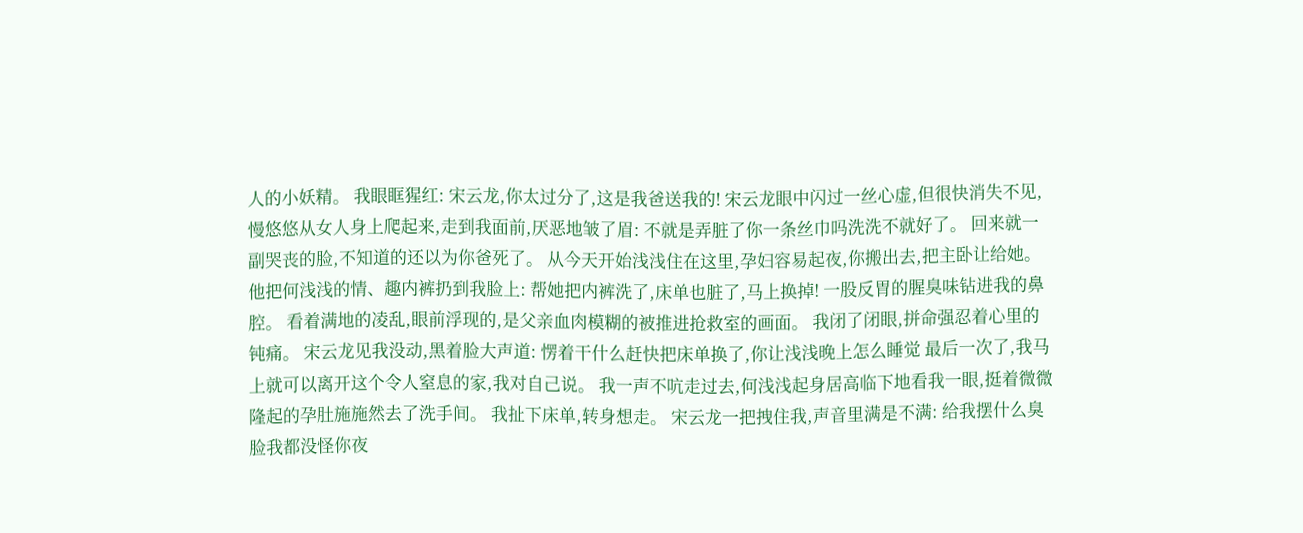人的小妖精。 我眼眶猩红: 宋云龙,你太过分了,这是我爸送我的! 宋云龙眼中闪过一丝心虚,但很快消失不见,慢悠悠从女人身上爬起来,走到我面前,厌恶地皱了眉: 不就是弄脏了你一条丝巾吗洗洗不就好了。 回来就一副哭丧的脸,不知道的还以为你爸死了。 从今天开始浅浅住在这里,孕妇容易起夜,你搬出去,把主卧让给她。 他把何浅浅的情、趣内裤扔到我脸上: 帮她把内裤洗了,床单也脏了,马上换掉! 一股反胃的腥臭味钻进我的鼻腔。 看着满地的凌乱,眼前浮现的,是父亲血肉模糊的被推进抢救室的画面。 我闭了闭眼,拼命强忍着心里的钝痛。 宋云龙见我没动,黑着脸大声道: 愣着干什么赶快把床单换了,你让浅浅晚上怎么睡觉 最后一次了,我马上就可以离开这个令人窒息的家,我对自己说。 我一声不吭走过去,何浅浅起身居高临下地看我一眼,挺着微微隆起的孕肚施施然去了洗手间。 我扯下床单,转身想走。 宋云龙一把拽住我,声音里满是不满: 给我摆什么臭脸我都没怪你夜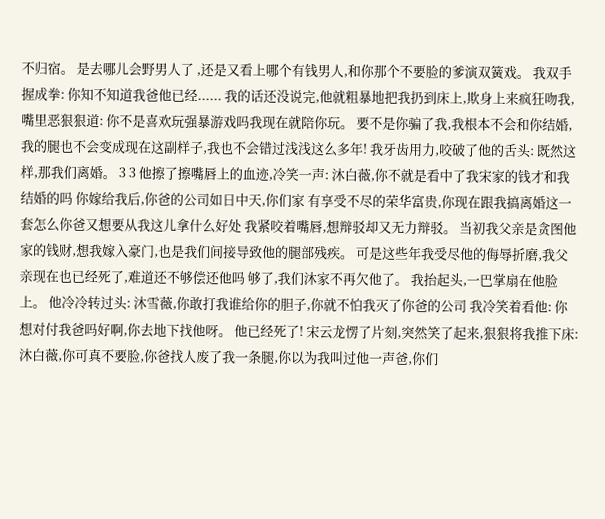不归宿。 是去哪儿会野男人了 ,还是又看上哪个有钱男人,和你那个不要脸的爹演双簧戏。 我双手握成拳: 你知不知道我爸他已经...... 我的话还没说完,他就粗暴地把我扔到床上,欺身上来疯狂吻我,嘴里恶狠狠道: 你不是喜欢玩强暴游戏吗我现在就陪你玩。 要不是你骗了我,我根本不会和你结婚,我的腿也不会变成现在这副样子,我也不会错过浅浅这么多年! 我牙齿用力,咬破了他的舌头: 既然这样,那我们离婚。 3 3 他擦了擦嘴唇上的血迹,冷笑一声: 沐白薇,你不就是看中了我宋家的钱才和我结婚的吗 你嫁给我后,你爸的公司如日中天,你们家 有享受不尽的荣华富贵,你现在跟我搞离婚这一套怎么你爸又想要从我这儿拿什么好处 我紧咬着嘴唇,想辩驳却又无力辩驳。 当初我父亲是贪图他家的钱财,想我嫁入豪门,也是我们间接导致他的腿部残疾。 可是这些年我受尽他的侮辱折磨,我父亲现在也已经死了,难道还不够偿还他吗 够了,我们沐家不再欠他了。 我抬起头,一巴掌扇在他脸上。 他冷冷转过头: 沐雪薇,你敢打我谁给你的胆子,你就不怕我灭了你爸的公司 我冷笑着看他: 你想对付我爸吗好啊,你去地下找他呀。 他已经死了! 宋云龙愣了片刻,突然笑了起来,狠狠将我推下床: 沐白薇,你可真不要脸,你爸找人废了我一条腿,你以为我叫过他一声爸,你们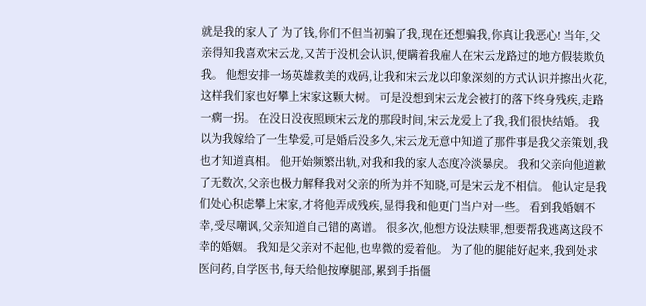就是我的家人了 为了钱,你们不但当初骗了我,现在还想骗我,你真让我恶心! 当年,父亲得知我喜欢宋云龙,又苦于没机会认识,便瞒着我雇人在宋云龙路过的地方假装欺负我。 他想安排一场英雄救美的戏码,让我和宋云龙以印象深刻的方式认识并擦出火花,这样我们家也好攀上宋家这颗大树。 可是没想到宋云龙会被打的落下终身残疾,走路一瘸一拐。 在没日没夜照顾宋云龙的那段时间,宋云龙爱上了我,我们很快结婚。 我以为我嫁给了一生挚爱,可是婚后没多久,宋云龙无意中知道了那件事是我父亲策划,我也才知道真相。 他开始频繁出轨,对我和我的家人态度冷淡暴戾。 我和父亲向他道歉了无数次,父亲也极力解释我对父亲的所为并不知晓,可是宋云龙不相信。 他认定是我们处心积虑攀上宋家,才将他弄成残疾,显得我和他更门当户对一些。 看到我婚姻不幸,受尽嘲讽,父亲知道自己错的离谱。 很多次,他想方设法赎罪,想要帮我逃离这段不幸的婚姻。 我知是父亲对不起他,也卑微的爱着他。 为了他的腿能好起来,我到处求医问药,自学医书,每天给他按摩腿部,累到手指僵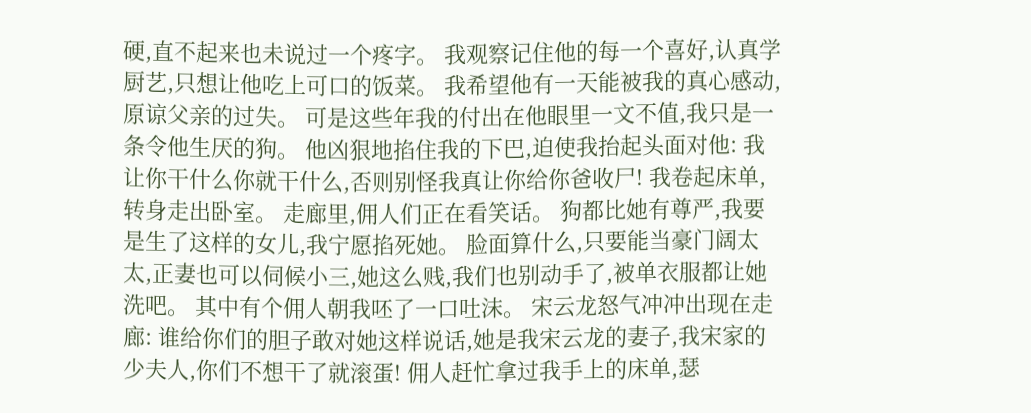硬,直不起来也未说过一个疼字。 我观察记住他的每一个喜好,认真学厨艺,只想让他吃上可口的饭菜。 我希望他有一天能被我的真心感动,原谅父亲的过失。 可是这些年我的付出在他眼里一文不值,我只是一条令他生厌的狗。 他凶狠地掐住我的下巴,迫使我抬起头面对他: 我让你干什么你就干什么,否则别怪我真让你给你爸收尸! 我卷起床单,转身走出卧室。 走廊里,佣人们正在看笑话。 狗都比她有尊严,我要是生了这样的女儿,我宁愿掐死她。 脸面算什么,只要能当豪门阔太太,正妻也可以伺候小三,她这么贱,我们也别动手了,被单衣服都让她洗吧。 其中有个佣人朝我呸了一口吐沫。 宋云龙怒气冲冲出现在走廊: 谁给你们的胆子敢对她这样说话,她是我宋云龙的妻子,我宋家的少夫人,你们不想干了就滚蛋! 佣人赶忙拿过我手上的床单,瑟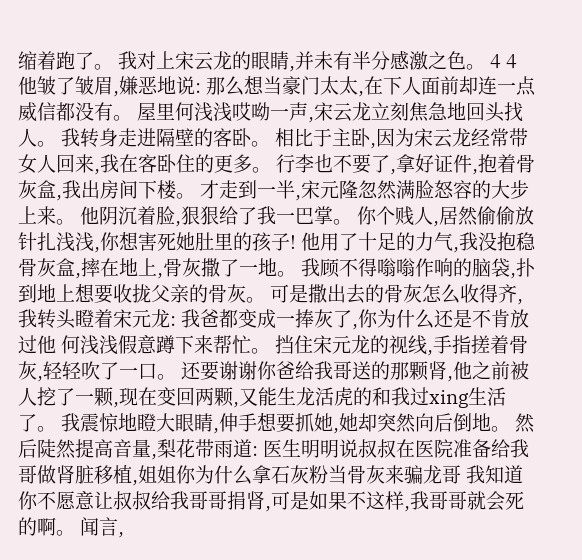缩着跑了。 我对上宋云龙的眼睛,并未有半分感激之色。 4 4 他皱了皱眉,嫌恶地说: 那么想当豪门太太,在下人面前却连一点威信都没有。 屋里何浅浅哎呦一声,宋云龙立刻焦急地回头找人。 我转身走进隔壁的客卧。 相比于主卧,因为宋云龙经常带女人回来,我在客卧住的更多。 行李也不要了,拿好证件,抱着骨灰盒,我出房间下楼。 才走到一半,宋元隆忽然满脸怒容的大步上来。 他阴沉着脸,狠狠给了我一巴掌。 你个贱人,居然偷偷放针扎浅浅,你想害死她肚里的孩子! 他用了十足的力气,我没抱稳骨灰盒,摔在地上,骨灰撒了一地。 我顾不得嗡嗡作响的脑袋,扑到地上想要收拢父亲的骨灰。 可是撒出去的骨灰怎么收得齐,我转头瞪着宋元龙: 我爸都变成一捧灰了,你为什么还是不肯放过他 何浅浅假意蹲下来帮忙。 挡住宋元龙的视线,手指搓着骨灰,轻轻吹了一口。 还要谢谢你爸给我哥送的那颗肾,他之前被人挖了一颗,现在变回两颗,又能生龙活虎的和我过xing生活了。 我震惊地瞪大眼睛,伸手想要抓她,她却突然向后倒地。 然后陡然提高音量,梨花带雨道: 医生明明说叔叔在医院准备给我哥做肾脏移植,姐姐你为什么拿石灰粉当骨灰来骗龙哥 我知道你不愿意让叔叔给我哥哥捐肾,可是如果不这样,我哥哥就会死的啊。 闻言,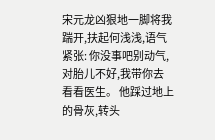宋元龙凶狠地一脚将我踹开,扶起何浅浅,语气紧张: 你没事吧别动气,对胎儿不好,我带你去看看医生。 他踩过地上的骨灰,转头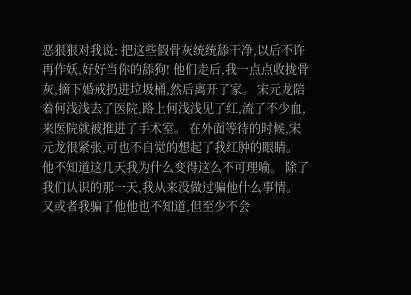恶狠狠对我说: 把这些假骨灰统统舔干净,以后不许再作妖,好好当你的舔狗! 他们走后,我一点点收拢骨灰,摘下婚戒扔进垃圾桶,然后离开了家。 宋元龙陪着何浅浅去了医院,路上何浅浅见了红,流了不少血,来医院就被推进了手术室。 在外面等待的时候,宋元龙很紧张,可也不自觉的想起了我红肿的眼睛。 他不知道这几天我为什么变得这么不可理喻。 除了我们认识的那一天,我从来没做过骗他什么事情。 又或者我骗了他他也不知道,但至少不会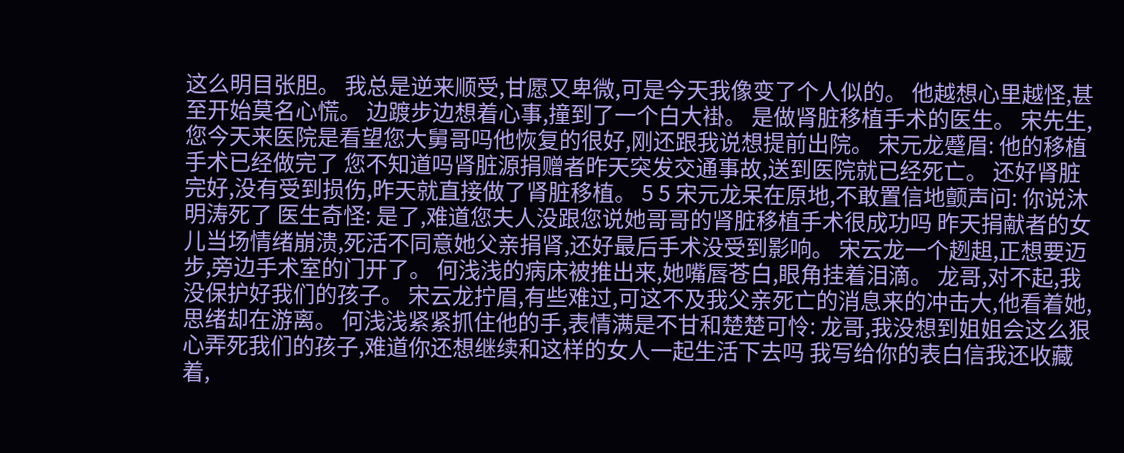这么明目张胆。 我总是逆来顺受,甘愿又卑微,可是今天我像变了个人似的。 他越想心里越怪,甚至开始莫名心慌。 边踱步边想着心事,撞到了一个白大褂。 是做肾脏移植手术的医生。 宋先生,您今天来医院是看望您大舅哥吗他恢复的很好,刚还跟我说想提前出院。 宋元龙蹙眉: 他的移植手术已经做完了 您不知道吗肾脏源捐赠者昨天突发交通事故,送到医院就已经死亡。 还好肾脏完好,没有受到损伤,昨天就直接做了肾脏移植。 5 5 宋元龙呆在原地,不敢置信地颤声问: 你说沐明涛死了 医生奇怪: 是了,难道您夫人没跟您说她哥哥的肾脏移植手术很成功吗 昨天捐献者的女儿当场情绪崩溃,死活不同意她父亲捐肾,还好最后手术没受到影响。 宋云龙一个趔趄,正想要迈步,旁边手术室的门开了。 何浅浅的病床被推出来,她嘴唇苍白,眼角挂着泪滴。 龙哥,对不起,我没保护好我们的孩子。 宋云龙拧眉,有些难过,可这不及我父亲死亡的消息来的冲击大,他看着她,思绪却在游离。 何浅浅紧紧抓住他的手,表情满是不甘和楚楚可怜: 龙哥,我没想到姐姐会这么狠心弄死我们的孩子,难道你还想继续和这样的女人一起生活下去吗 我写给你的表白信我还收藏着,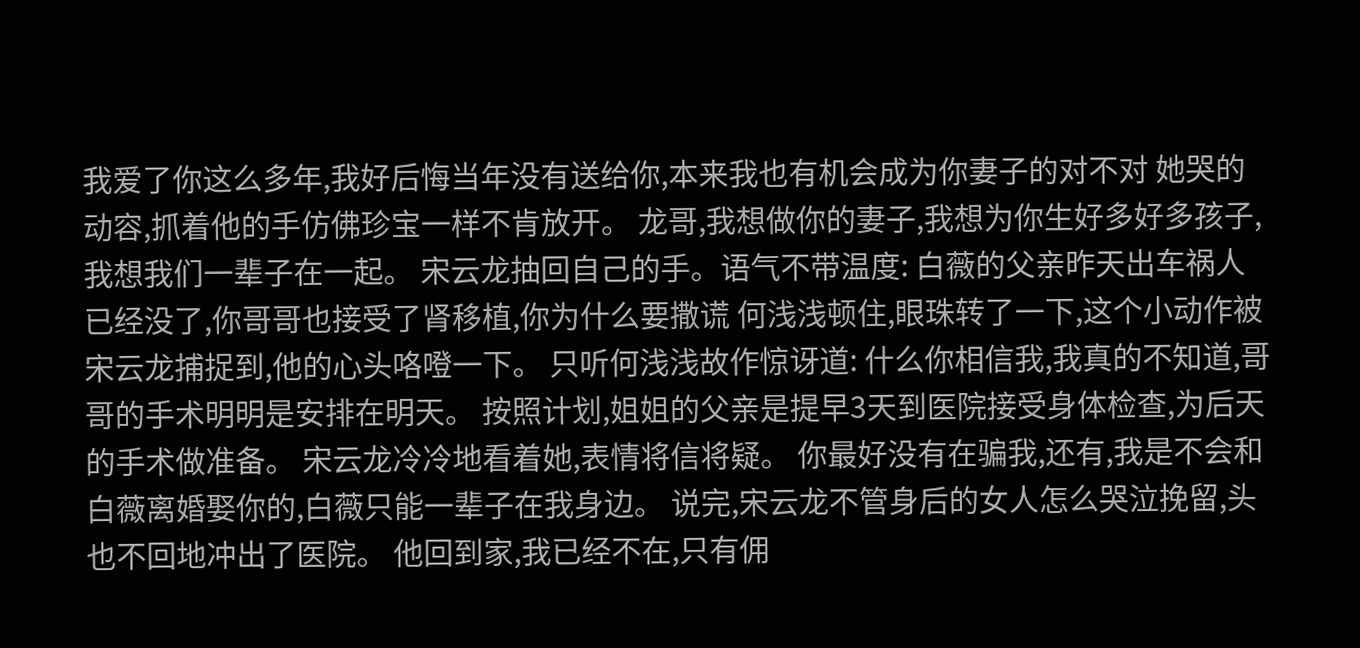我爱了你这么多年,我好后悔当年没有送给你,本来我也有机会成为你妻子的对不对 她哭的动容,抓着他的手仿佛珍宝一样不肯放开。 龙哥,我想做你的妻子,我想为你生好多好多孩子,我想我们一辈子在一起。 宋云龙抽回自己的手。语气不带温度: 白薇的父亲昨天出车祸人已经没了,你哥哥也接受了肾移植,你为什么要撒谎 何浅浅顿住,眼珠转了一下,这个小动作被宋云龙捕捉到,他的心头咯噔一下。 只听何浅浅故作惊讶道: 什么你相信我,我真的不知道,哥哥的手术明明是安排在明天。 按照计划,姐姐的父亲是提早3天到医院接受身体检查,为后天的手术做准备。 宋云龙冷冷地看着她,表情将信将疑。 你最好没有在骗我,还有,我是不会和白薇离婚娶你的,白薇只能一辈子在我身边。 说完,宋云龙不管身后的女人怎么哭泣挽留,头也不回地冲出了医院。 他回到家,我已经不在,只有佣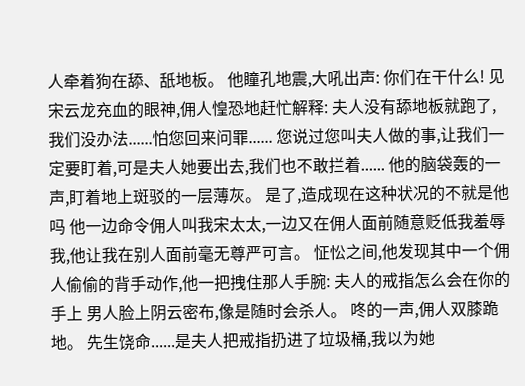人牵着狗在舔、舐地板。 他瞳孔地震,大吼出声: 你们在干什么! 见宋云龙充血的眼神,佣人惶恐地赶忙解释: 夫人没有舔地板就跑了,我们没办法......怕您回来问罪...... 您说过您叫夫人做的事,让我们一定要盯着,可是夫人她要出去,我们也不敢拦着...... 他的脑袋轰的一声,盯着地上斑驳的一层薄灰。 是了,造成现在这种状况的不就是他吗 他一边命令佣人叫我宋太太,一边又在佣人面前随意贬低我羞辱我,他让我在别人面前毫无尊严可言。 怔忪之间,他发现其中一个佣人偷偷的背手动作,他一把拽住那人手腕: 夫人的戒指怎么会在你的手上 男人脸上阴云密布,像是随时会杀人。 咚的一声,佣人双膝跪地。 先生饶命......是夫人把戒指扔进了垃圾桶,我以为她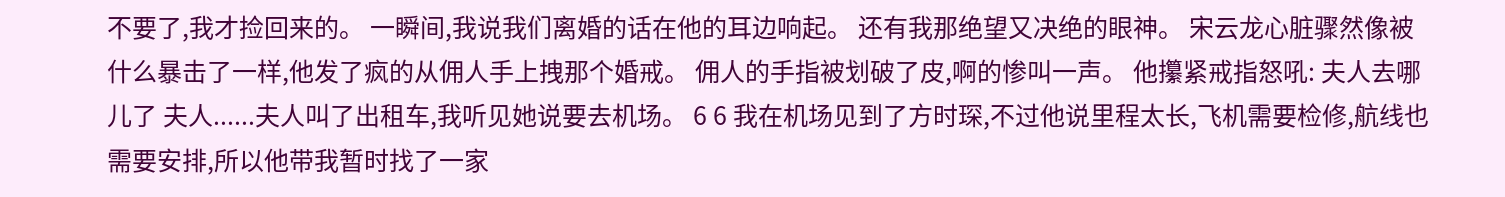不要了,我才捡回来的。 一瞬间,我说我们离婚的话在他的耳边响起。 还有我那绝望又决绝的眼神。 宋云龙心脏骤然像被什么暴击了一样,他发了疯的从佣人手上拽那个婚戒。 佣人的手指被划破了皮,啊的惨叫一声。 他攥紧戒指怒吼: 夫人去哪儿了 夫人......夫人叫了出租车,我听见她说要去机场。 6 6 我在机场见到了方时琛,不过他说里程太长,飞机需要检修,航线也需要安排,所以他带我暂时找了一家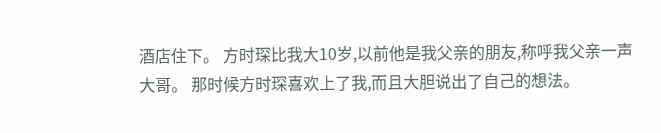酒店住下。 方时琛比我大10岁,以前他是我父亲的朋友,称呼我父亲一声大哥。 那时候方时琛喜欢上了我,而且大胆说出了自己的想法。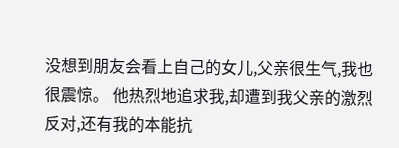没想到朋友会看上自己的女儿,父亲很生气,我也很震惊。 他热烈地追求我,却遭到我父亲的激烈反对,还有我的本能抗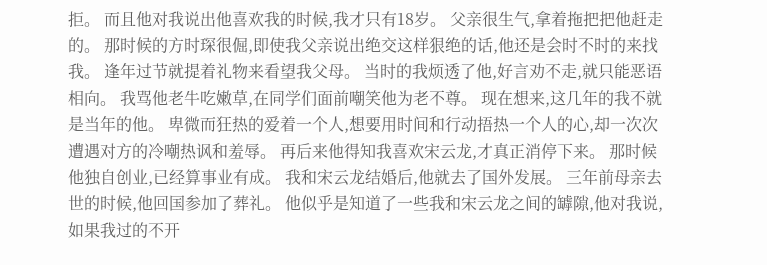拒。 而且他对我说出他喜欢我的时候,我才只有18岁。 父亲很生气,拿着拖把把他赶走的。 那时候的方时琛很倔,即使我父亲说出绝交这样狠绝的话,他还是会时不时的来找我。 逢年过节就提着礼物来看望我父母。 当时的我烦透了他,好言劝不走,就只能恶语相向。 我骂他老牛吃嫩草,在同学们面前嘲笑他为老不尊。 现在想来,这几年的我不就是当年的他。 卑微而狂热的爱着一个人,想要用时间和行动捂热一个人的心,却一次次遭遇对方的冷嘲热讽和羞辱。 再后来他得知我喜欢宋云龙,才真正消停下来。 那时候他独自创业,已经算事业有成。 我和宋云龙结婚后,他就去了国外发展。 三年前母亲去世的时候,他回国参加了葬礼。 他似乎是知道了一些我和宋云龙之间的罅隙,他对我说,如果我过的不开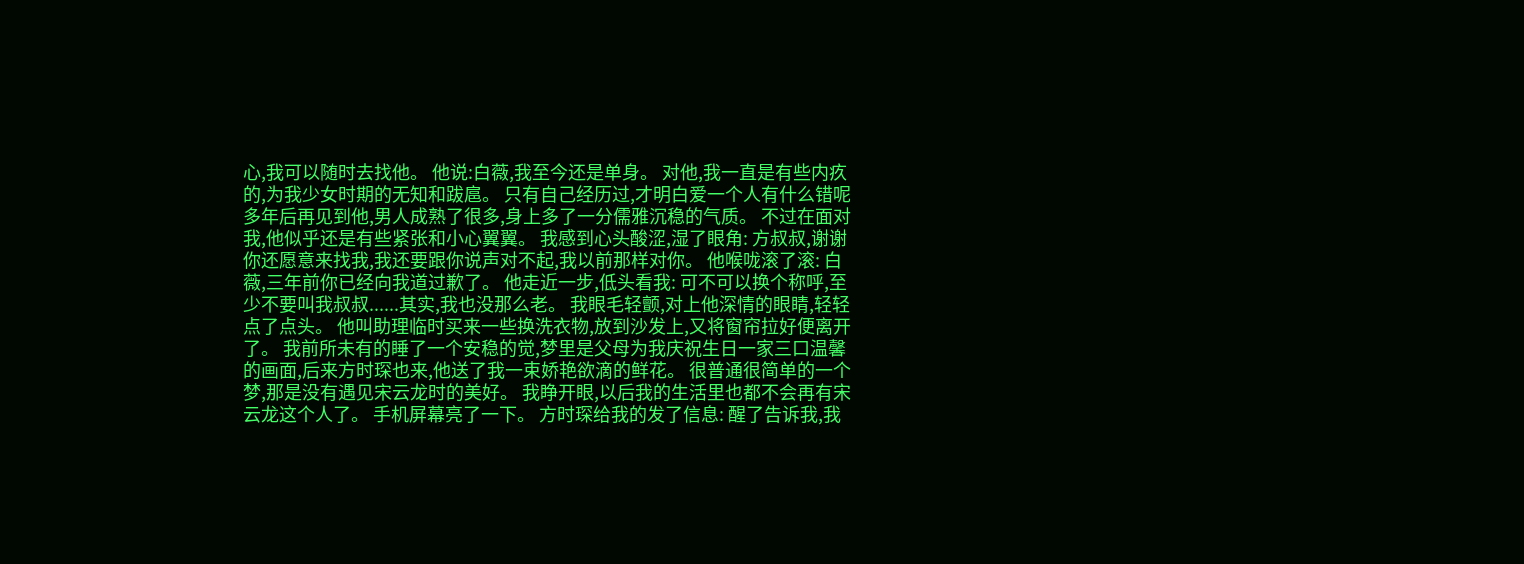心,我可以随时去找他。 他说:白薇,我至今还是单身。 对他,我一直是有些内疚的,为我少女时期的无知和跋扈。 只有自己经历过,才明白爱一个人有什么错呢 多年后再见到他,男人成熟了很多,身上多了一分儒雅沉稳的气质。 不过在面对我,他似乎还是有些紧张和小心翼翼。 我感到心头酸涩,湿了眼角: 方叔叔,谢谢你还愿意来找我,我还要跟你说声对不起,我以前那样对你。 他喉咙滚了滚: 白薇,三年前你已经向我道过歉了。 他走近一步,低头看我: 可不可以换个称呼,至少不要叫我叔叔......其实,我也没那么老。 我眼毛轻颤,对上他深情的眼睛,轻轻点了点头。 他叫助理临时买来一些换洗衣物,放到沙发上,又将窗帘拉好便离开了。 我前所未有的睡了一个安稳的觉,梦里是父母为我庆祝生日一家三口温馨的画面,后来方时琛也来,他送了我一束娇艳欲滴的鲜花。 很普通很简单的一个梦,那是没有遇见宋云龙时的美好。 我睁开眼,以后我的生活里也都不会再有宋云龙这个人了。 手机屏幕亮了一下。 方时琛给我的发了信息: 醒了告诉我,我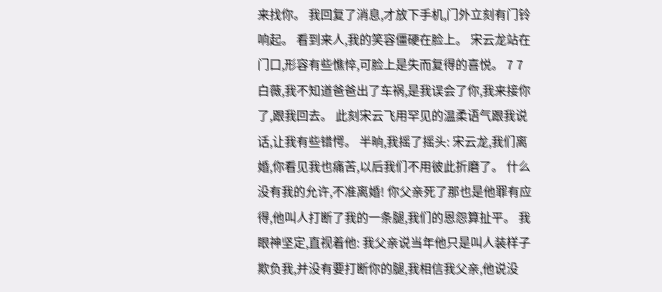来找你。 我回复了消息,才放下手机,门外立刻有门铃响起。 看到来人,我的笑容僵硬在脸上。 宋云龙站在门口,形容有些憔悴,可脸上是失而复得的喜悦。 7 7 白薇,我不知道爸爸出了车祸,是我误会了你,我来接你了,跟我回去。 此刻宋云飞用罕见的温柔语气跟我说话,让我有些错愕。 半晌,我摇了摇头: 宋云龙,我们离婚,你看见我也痛苦,以后我们不用彼此折磨了。 什么没有我的允许,不准离婚! 你父亲死了那也是他罪有应得,他叫人打断了我的一条腿,我们的恩怨算扯平。 我眼神坚定,直视着他: 我父亲说当年他只是叫人装样子欺负我,并没有要打断你的腿,我相信我父亲,他说没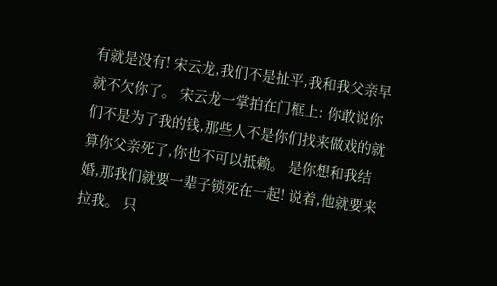有就是没有! 宋云龙,我们不是扯平,我和我父亲早就不欠你了。 宋云龙一掌拍在门框上: 你敢说你们不是为了我的钱,那些人不是你们找来做戏的就算你父亲死了,你也不可以抵赖。 是你想和我结婚,那我们就要一辈子锁死在一起! 说着,他就要来拉我。 只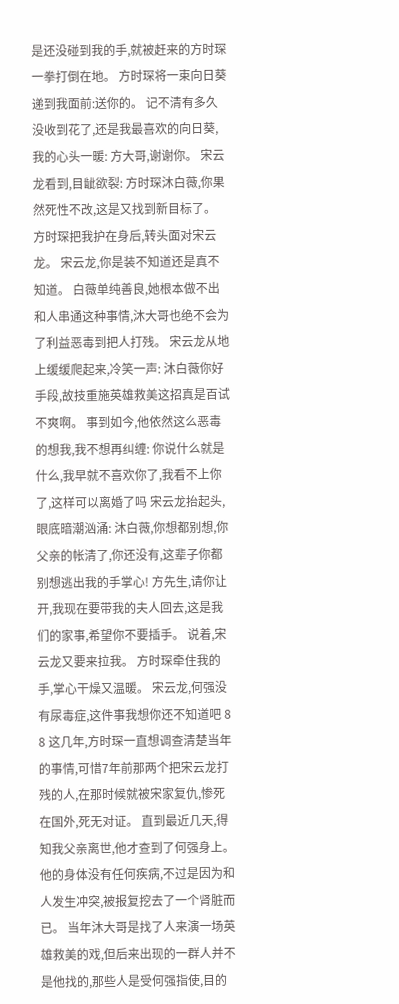是还没碰到我的手,就被赶来的方时琛一拳打倒在地。 方时琛将一束向日葵递到我面前:送你的。 记不清有多久没收到花了,还是我最喜欢的向日葵,我的心头一暖: 方大哥,谢谢你。 宋云龙看到,目龇欲裂: 方时琛沐白薇,你果然死性不改,这是又找到新目标了。 方时琛把我护在身后,转头面对宋云龙。 宋云龙,你是装不知道还是真不知道。 白薇单纯善良,她根本做不出和人串通这种事情,沐大哥也绝不会为了利益恶毒到把人打残。 宋云龙从地上缓缓爬起来,冷笑一声: 沐白薇你好手段,故技重施英雄救美这招真是百试不爽啊。 事到如今,他依然这么恶毒的想我,我不想再纠缠: 你说什么就是什么,我早就不喜欢你了,我看不上你了,这样可以离婚了吗 宋云龙抬起头,眼底暗潮汹涌: 沐白薇,你想都别想,你父亲的帐清了,你还没有,这辈子你都别想逃出我的手掌心! 方先生,请你让开,我现在要带我的夫人回去,这是我们的家事,希望你不要插手。 说着,宋云龙又要来拉我。 方时琛牵住我的手,掌心干燥又温暖。 宋云龙,何强没有尿毒症,这件事我想你还不知道吧 8 8 这几年,方时琛一直想调查清楚当年的事情,可惜7年前那两个把宋云龙打残的人,在那时候就被宋家复仇,惨死在国外,死无对证。 直到最近几天,得知我父亲离世,他才查到了何强身上。 他的身体没有任何疾病,不过是因为和人发生冲突,被报复挖去了一个肾脏而已。 当年沐大哥是找了人来演一场英雄救美的戏,但后来出现的一群人并不是他找的,那些人是受何强指使,目的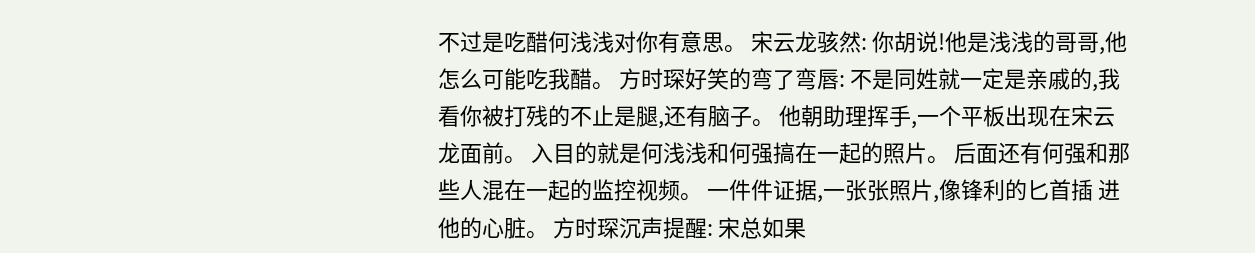不过是吃醋何浅浅对你有意思。 宋云龙骇然: 你胡说!他是浅浅的哥哥,他怎么可能吃我醋。 方时琛好笑的弯了弯唇: 不是同姓就一定是亲戚的,我看你被打残的不止是腿,还有脑子。 他朝助理挥手,一个平板出现在宋云龙面前。 入目的就是何浅浅和何强搞在一起的照片。 后面还有何强和那些人混在一起的监控视频。 一件件证据,一张张照片,像锋利的匕首插 进他的心脏。 方时琛沉声提醒: 宋总如果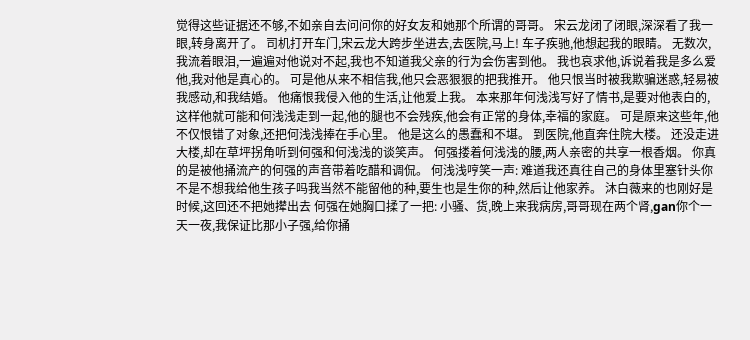觉得这些证据还不够,不如亲自去问问你的好女友和她那个所谓的哥哥。 宋云龙闭了闭眼,深深看了我一眼,转身离开了。 司机打开车门,宋云龙大跨步坐进去,去医院,马上! 车子疾驰,他想起我的眼睛。 无数次,我流着眼泪,一遍遍对他说对不起,我也不知道我父亲的行为会伤害到他。 我也哀求他,诉说着我是多么爱他,我对他是真心的。 可是他从来不相信我,他只会恶狠狠的把我推开。 他只恨当时被我欺骗迷惑,轻易被我感动,和我结婚。 他痛恨我侵入他的生活,让他爱上我。 本来那年何浅浅写好了情书,是要对他表白的,这样他就可能和何浅浅走到一起,他的腿也不会残疾,他会有正常的身体,幸福的家庭。 可是原来这些年,他不仅恨错了对象,还把何浅浅捧在手心里。 他是这么的愚蠢和不堪。 到医院,他直奔住院大楼。 还没走进大楼,却在草坪拐角听到何强和何浅浅的谈笑声。 何强搂着何浅浅的腰,两人亲密的共享一根香烟。 你真的是被他捅流产的何强的声音带着吃醋和调侃。 何浅浅哼笑一声: 难道我还真往自己的身体里塞针头你不是不想我给他生孩子吗我当然不能留他的种,要生也是生你的种,然后让他家养。 沐白薇来的也刚好是时候,这回还不把她撵出去 何强在她胸口揉了一把: 小骚、货,晚上来我病房,哥哥现在两个肾,gan你个一天一夜,我保证比那小子强,给你捅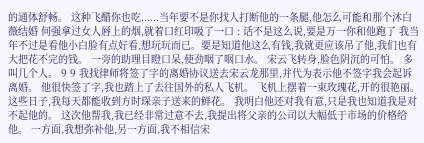的通体舒畅。 这种飞醋你也吃......当年要不是你找人打断他的一条腿,他怎么可能和那个沐白薇结婚 何强拿过女人唇上的烟,就着口红印吸了一口 : 话不是这么说,要是万一你和他跑了 我当年不过是看他小白脸有点好看,想玩玩而已。要是知道他这么有钱,我就更应该吊了他,我们也有大把花不完的钱。 一旁的助理目瞪口呆,使劲咽了咽口水。 宋云飞转身,脸色阴沉的可怕。 多叫几个人。 9 9 我找律师将签了字的离婚协议送去宋云龙那里,并代为表示他不签字我会起诉离婚。 他很快签了字,我也踏上了去往国外的私人飞机。 飞机上摆着一束玫瑰花,开的很艳丽。 这些日子,我每天都能收到方时琛亲子送来的鲜花。 我明白他还对我有意,只是我也知道我是对不起他的。 这次他帮我,我已经非常过意不去,我提出将父亲的公司以大幅低于市场的价格给他。 一方面,我想弥补他,另一方面,我不相信宋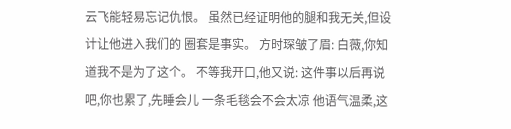云飞能轻易忘记仇恨。 虽然已经证明他的腿和我无关,但设计让他进入我们的 圈套是事实。 方时琛皱了眉: 白薇,你知道我不是为了这个。 不等我开口,他又说: 这件事以后再说吧,你也累了,先睡会儿 一条毛毯会不会太凉 他语气温柔,这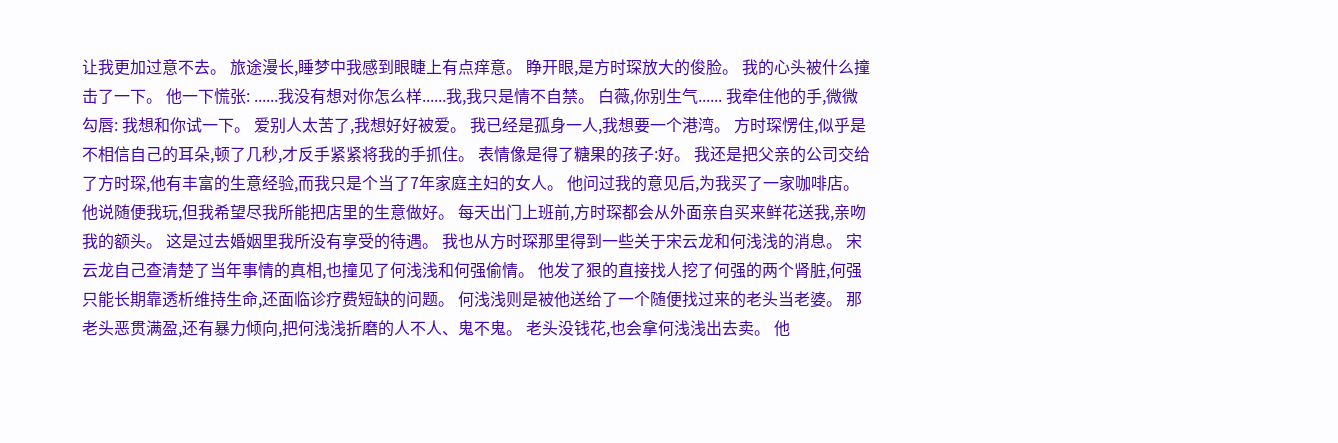让我更加过意不去。 旅途漫长,睡梦中我感到眼睫上有点痒意。 睁开眼,是方时琛放大的俊脸。 我的心头被什么撞击了一下。 他一下慌张: ......我没有想对你怎么样......我,我只是情不自禁。 白薇,你别生气...... 我牵住他的手,微微勾唇: 我想和你试一下。 爱别人太苦了,我想好好被爱。 我已经是孤身一人,我想要一个港湾。 方时琛愣住,似乎是不相信自己的耳朵,顿了几秒,才反手紧紧将我的手抓住。 表情像是得了糖果的孩子:好。 我还是把父亲的公司交给了方时琛,他有丰富的生意经验,而我只是个当了7年家庭主妇的女人。 他问过我的意见后,为我买了一家咖啡店。 他说随便我玩,但我希望尽我所能把店里的生意做好。 每天出门上班前,方时琛都会从外面亲自买来鲜花送我,亲吻我的额头。 这是过去婚姻里我所没有享受的待遇。 我也从方时琛那里得到一些关于宋云龙和何浅浅的消息。 宋云龙自己查清楚了当年事情的真相,也撞见了何浅浅和何强偷情。 他发了狠的直接找人挖了何强的两个肾脏,何强只能长期靠透析维持生命,还面临诊疗费短缺的问题。 何浅浅则是被他送给了一个随便找过来的老头当老婆。 那老头恶贯满盈,还有暴力倾向,把何浅浅折磨的人不人、鬼不鬼。 老头没钱花,也会拿何浅浅出去卖。 他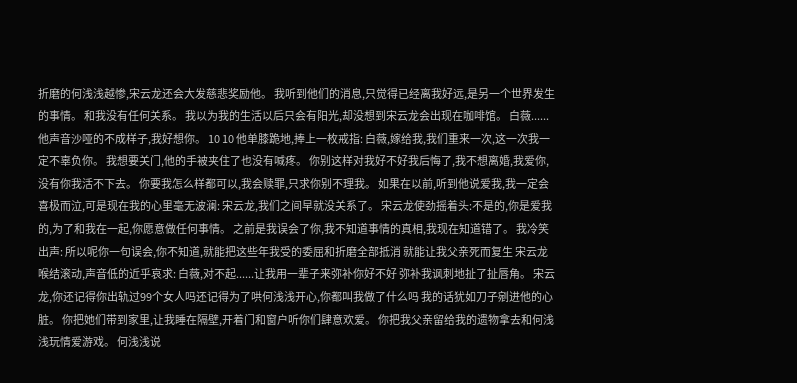折磨的何浅浅越惨,宋云龙还会大发慈悲奖励他。 我听到他们的消息,只觉得已经离我好远,是另一个世界发生的事情。 和我没有任何关系。 我以为我的生活以后只会有阳光,却没想到宋云龙会出现在咖啡馆。 白薇......他声音沙哑的不成样子,我好想你。 10 10 他单膝跪地,捧上一枚戒指: 白薇,嫁给我,我们重来一次,这一次我一定不辜负你。 我想要关门,他的手被夹住了也没有喊疼。 你别这样对我好不好我后悔了,我不想离婚,我爱你,没有你我活不下去。 你要我怎么样都可以,我会赎罪,只求你别不理我。 如果在以前,听到他说爱我,我一定会喜极而泣,可是现在我的心里毫无波澜: 宋云龙,我们之间早就没关系了。 宋云龙使劲摇着头:不是的,你是爱我的,为了和我在一起,你愿意做任何事情。 之前是我误会了你,我不知道事情的真相,我现在知道错了。 我冷笑出声: 所以呢你一句误会,你不知道,就能把这些年我受的委屈和折磨全部抵消 就能让我父亲死而复生 宋云龙喉结滚动,声音低的近乎哀求: 白薇,对不起......让我用一辈子来弥补你好不好 弥补我讽刺地扯了扯唇角。 宋云龙,你还记得你出轨过99个女人吗还记得为了哄何浅浅开心,你都叫我做了什么吗 我的话犹如刀子剜进他的心脏。 你把她们带到家里,让我睡在隔壁,开着门和窗户听你们肆意欢爱。 你把我父亲留给我的遗物拿去和何浅浅玩情爱游戏。 何浅浅说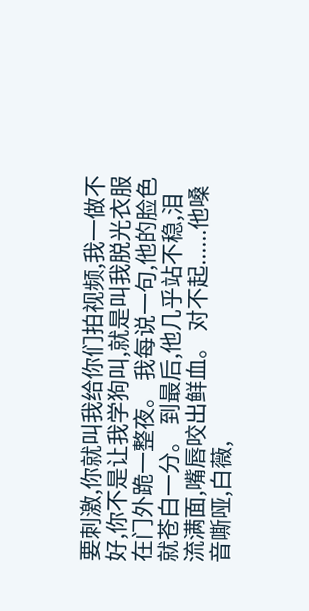要刺激,你就叫我给你们拍视频,我一做不好,你不是让我学狗叫,就是叫我脱光衣服在门外跪一整夜。 我每说一句,他的脸色就苍白一分。 到最后,他几乎站不稳,泪流满面,嘴唇咬出鲜血。 对不起......他嗓音嘶哑,白薇,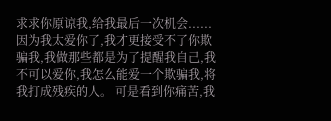求求你原谅我,给我最后一次机会...... 因为我太爱你了,我才更接受不了你欺骗我,我做那些都是为了提醒我自己,我不可以爱你,我怎么能爱一个欺骗我,将我打成残疾的人。 可是看到你痛苦,我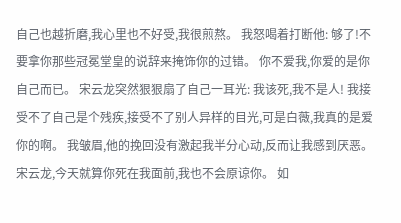自己也越折磨,我心里也不好受,我很煎熬。 我怒喝着打断他: 够了!不要拿你那些冠冕堂皇的说辞来掩饰你的过错。 你不爱我,你爱的是你自己而已。 宋云龙突然狠狠扇了自己一耳光: 我该死,我不是人! 我接受不了自己是个残疾,接受不了别人异样的目光,可是白薇,我真的是爱你的啊。 我皱眉,他的挽回没有激起我半分心动,反而让我感到厌恶。 宋云龙,今天就算你死在我面前,我也不会原谅你。 如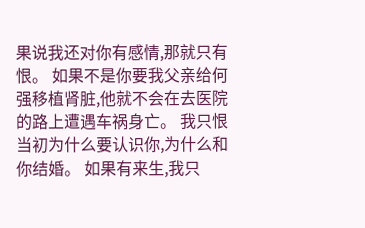果说我还对你有感情,那就只有恨。 如果不是你要我父亲给何强移植肾脏,他就不会在去医院的路上遭遇车祸身亡。 我只恨当初为什么要认识你,为什么和你结婚。 如果有来生,我只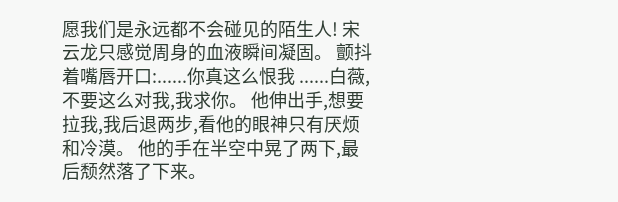愿我们是永远都不会碰见的陌生人! 宋云龙只感觉周身的血液瞬间凝固。 颤抖着嘴唇开口:......你真这么恨我 ......白薇,不要这么对我,我求你。 他伸出手,想要拉我,我后退两步,看他的眼神只有厌烦和冷漠。 他的手在半空中晃了两下,最后颓然落了下来。